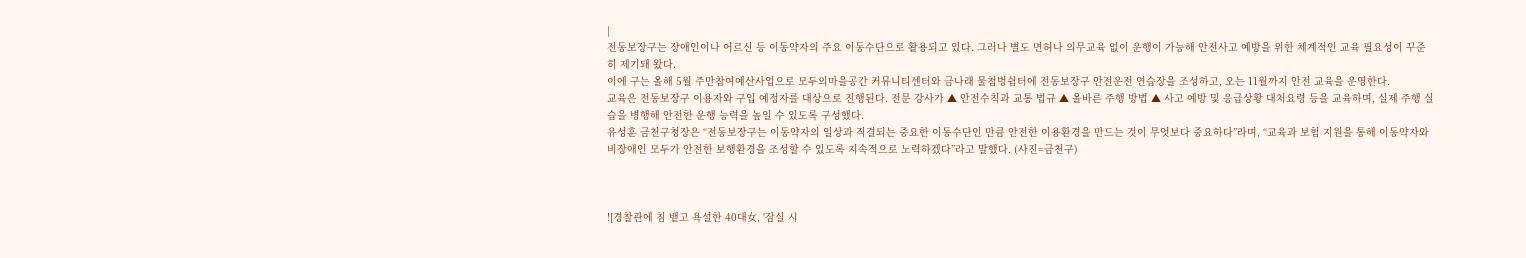|
전동보장구는 장애인이나 어르신 등 이동약자의 주요 이동수단으로 활용되고 있다. 그러나 별도 면허나 의무교육 없이 운행이 가능해 안전사고 예방을 위한 체계적인 교육 필요성이 꾸준히 제기돼 왔다.
이에 구는 올해 5월 주만참여예산사업으로 모두의마을공간 커뮤니티센터와 금나래 물첨벙쉼터에 전동보장구 안전운전 연습장을 조성하고, 오는 11월까지 안전 교육을 운영한다.
교육은 전동보장구 이용자와 구입 예정자를 대상으로 진행된다. 전문 강사가 ▲ 안전수칙과 교통 법규 ▲ 올바른 주행 방법 ▲ 사고 예방 및 응급상황 대처요령 등을 교육하며, 실제 주행 실습을 병행해 안전한 운행 능력을 높일 수 있도록 구성했다.
유성훈 금천구청장은 “전동보장구는 이동약자의 일상과 직결되는 중요한 이동수단인 만큼 안전한 이용환경을 만드는 것이 무엇보다 중요하다”라며, “교육과 보험 지원을 통해 이동약자와 비장애인 모두가 안전한 보행환경을 조성할 수 있도록 지속적으로 노력하겠다”라고 말했다. (사진=금천구)



![경찰관에 침 뱉고 욕설한 40대女, '잠실 시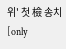위' 첫 檢 송치 [only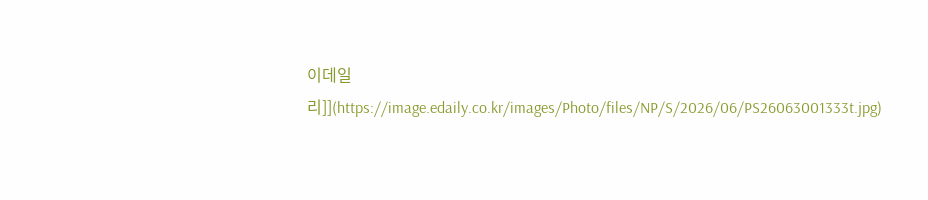이데일리]](https://image.edaily.co.kr/images/Photo/files/NP/S/2026/06/PS26063001333t.jpg)